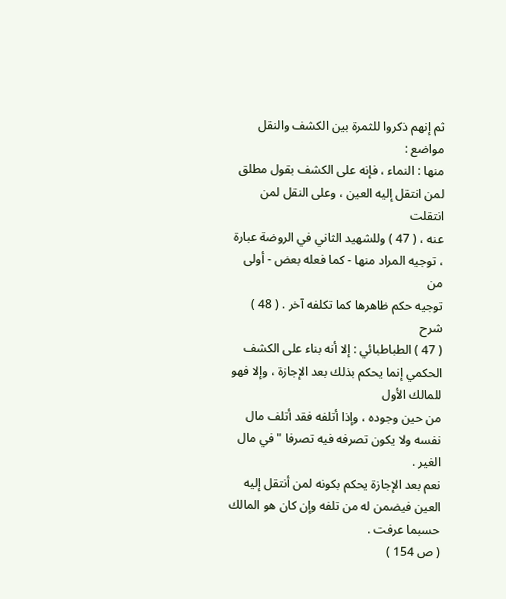ثم إنهم ذكروا للثمرة بين الكشف والنقل مواضع :
منها : النماء ، فإنه على الكشف بقول مطلق لمن انتقل إليه العين ، وعلى النقل لمن انتقلت
عنه ، ( 47 ) وللشهيد الثاني في الروضة عبارة ، توجيه المراد منها - كما فعله بعض - أولى من
توجيه حكم ظاهرها كما تكلفه آخر . ( 48 )
شرح
( 47 ) الطباطبائي : إلا أنه بناء على الكشف الحكمي إنما يحكم بذلك بعد الإجازة ، وإلا فهو للمالك الأول
من حين وجوده ، وإذا أتلفه فقد أتلف مال نفسه ولا يكون تصرفه فيه تصرفا " في مال الغير .
نعم بعد الإجازة يحكم بكونه لمن أنتقل إليه العين فيضمن له من تلفه وإن كان هو المالك حسبما عرفت .
( ص 154 )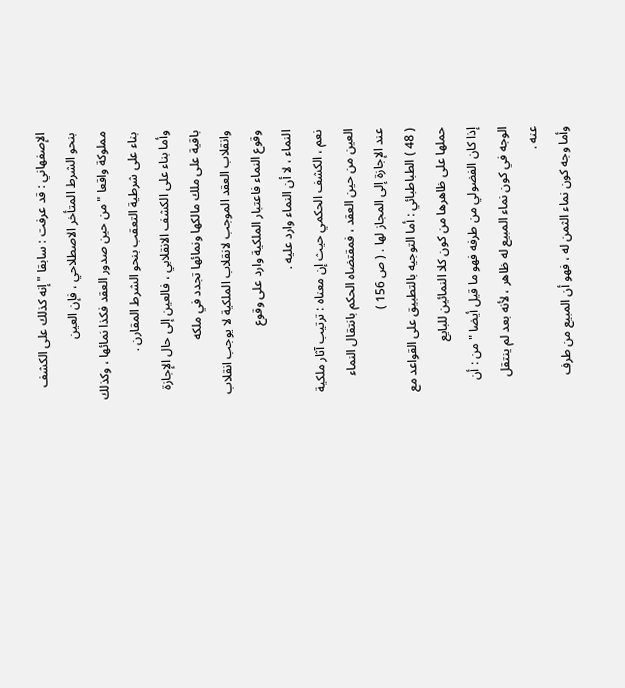الإصفهاني : قد عرفت : سابقا " إنه كذلك على الكشف بنحو الشرط المتأخر الاصطلاحي ، فإن العين
مملوكة واقعا " من حين صدور العقد فكذا نمائها ، وكذلك بناء على شرطية التعقب بنحو الشرط المقارن .
وأما بناء على الكشف الانقلابي ، فالعين إلى حال الإجازة باقية على ملك مالكها ونمائها تجدد في ملكه
وانقلاب العقد الموجب لانقلاب الملكية لا يوجب انقلاب وقوع النماء فاعتبار الملكية وارد على وقوع
النماء ، لا أن النماء وارد عليه .
نعم ، الكشف الحكمي حيث إن معناه : ترتيب آثار ملكية العين من حين العقد ، فمقتضاه الحكم بانتقال النماء
عند الإجازة إلى المجاز لها . ( ص 156 )
( 48 ) الطباطبائي : أما التوجيه بالتطبيق على القواعد مع حملها على ظاهرها من كون كلا النمائين للبايع
إذا كان الفضولي من طرفه فهو ما قيل أيضا " من : أن الوجه في كون نماء المبيع له ظاهر ، لأنه بعد لم ينتقل
عنه .
وأما وجه كون نماء الثمن له ، فهو أن المبيع من طرف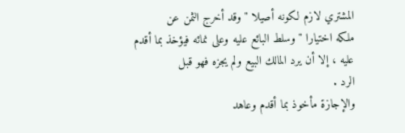المشتري لازم لكونه أصيلا " وقد أخرج الثمن عن
ملكه اختيارا " وسلط البائع عليه وعلى نمائه فيؤخذ بما أقدم عليه ، إلا أن يرد المالك البيع ولم يجزه فهو قبل
الرد .
والإجازة مأخوذ بما أقدم وعاهد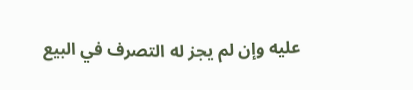عليه وإن لم يجز له التصرف في البيع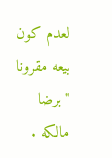لعدم كون بيعه مقرونا " برضا مالكه .